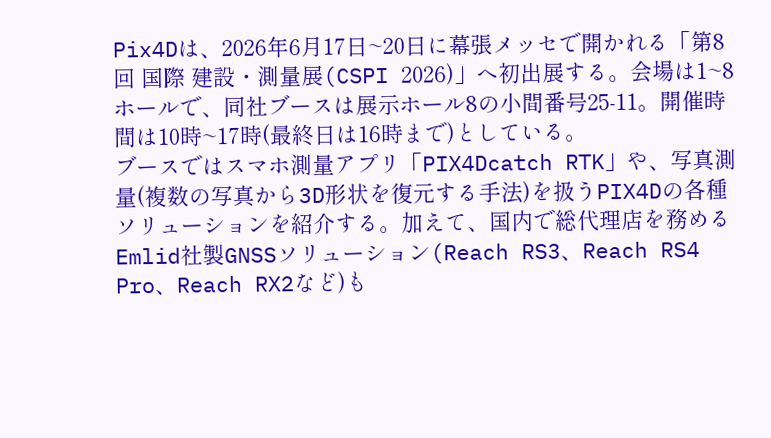Pix4Dは、2026年6月17日~20日に幕張メッセで開かれる「第8回 国際 建設・測量展(CSPI 2026)」へ初出展する。会場は1~8ホールで、同社ブースは展示ホール8の小間番号25-11。開催時間は10時~17時(最終日は16時まで)としている。
ブースではスマホ測量アプリ「PIX4Dcatch RTK」や、写真測量(複数の写真から3D形状を復元する手法)を扱うPIX4Dの各種ソリューションを紹介する。加えて、国内で総代理店を務めるEmlid社製GNSSソリューション(Reach RS3、Reach RS4 Pro、Reach RX2など)も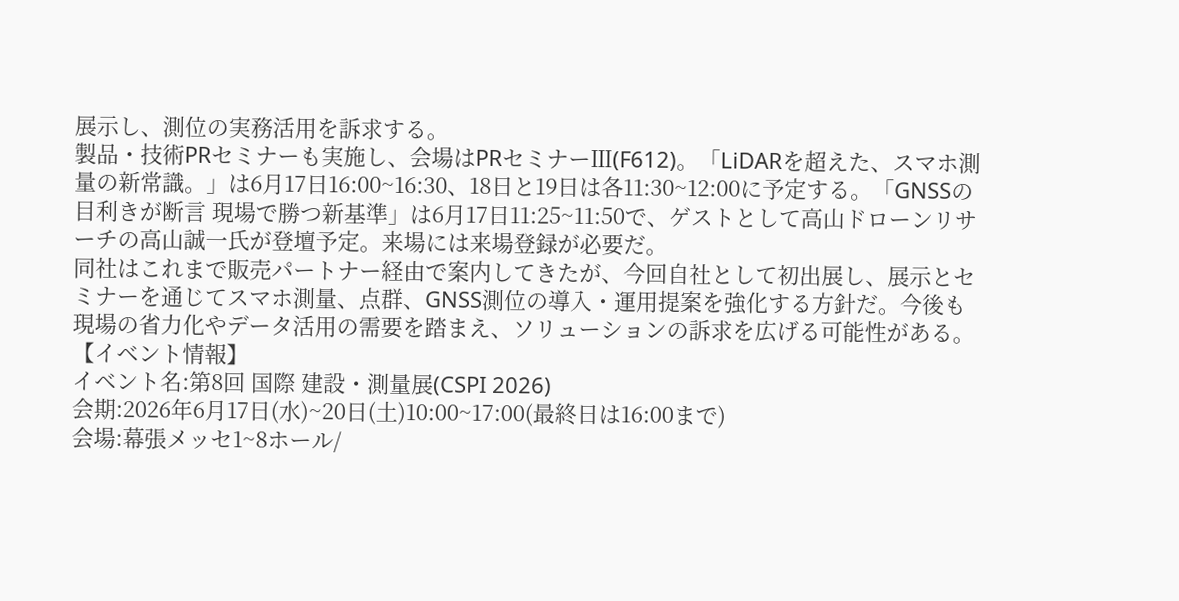展示し、測位の実務活用を訴求する。
製品・技術PRセミナーも実施し、会場はPRセミナーⅢ(F612)。「LiDARを超えた、スマホ測量の新常識。」は6月17日16:00~16:30、18日と19日は各11:30~12:00に予定する。「GNSSの目利きが断言 現場で勝つ新基準」は6月17日11:25~11:50で、ゲストとして高山ドローンリサーチの高山誠一氏が登壇予定。来場には来場登録が必要だ。
同社はこれまで販売パートナー経由で案内してきたが、今回自社として初出展し、展示とセミナーを通じてスマホ測量、点群、GNSS測位の導入・運用提案を強化する方針だ。今後も現場の省力化やデータ活用の需要を踏まえ、ソリューションの訴求を広げる可能性がある。
【イベント情報】
イベント名:第8回 国際 建設・測量展(CSPI 2026)
会期:2026年6月17日(水)~20日(土)10:00~17:00(最終日は16:00まで)
会場:幕張メッセ1~8ホール/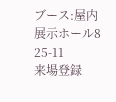ブース:屋内 展示ホール8 25-11
来場登録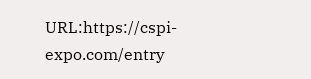URL:https://cspi-expo.com/entry